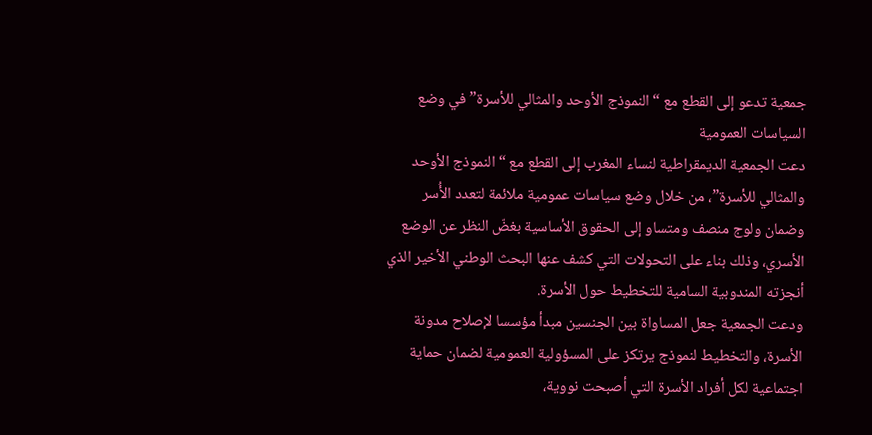جمعية تدعو إلى القطع مع “النموذج الأوحد والمثالي للأسرة” في وضع السياسات العمومية
دعت الجمعية الديمقراطية لنساء المغرب إلى القطع مع “النموذج الأوحد والمثالي للأسرة”، من خلال وضع سياسات عمومية ملائمة لتعدد الأُسر وضمان ولوج منصف ومتساو إلى الحقوق الأساسية بغضّ النظر عن الوضع الأسري، وذلك بناء على التحولات التي كشف عنها البحث الوطني الأخير الذي أنجزته المندوبية السامية للتخطيط حول الأسرة.
ودعت الجمعية جعل المساواة بين الجنسين مبدأ مؤسسا لإصلاح مدونة الأسرة، والتخطيط لنموذج يرتكز على المسؤولية العمومية لضمان حماية اجتماعية لكل أفراد الأسرة التي أصبحت نووية،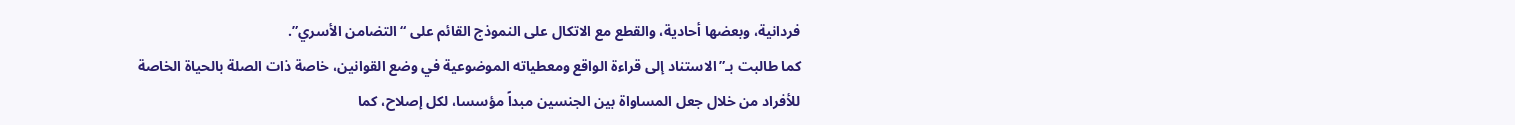فردانية، وبعضها أحادية، والقطع مع الاتكال على النموذج القائم على “التضامن الأسري”.
كما طالبت بـ”الاستناد إلى قراءة الواقع ومعطياته الموضوعية في وضع القوانين، خاصة ذات الصلة بالحياة الخاصة للأفراد من خلال جعل المساواة بين الجنسين مبداً مؤسسا، لكل إصلاح، كما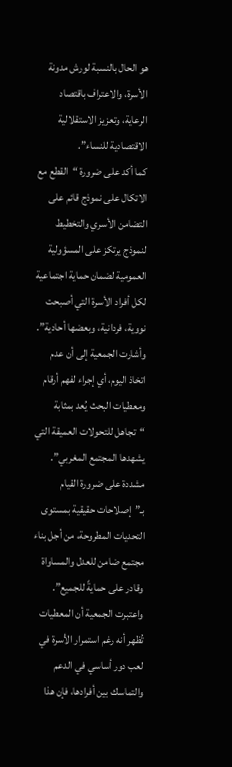هو الحال بالنسبة لورش مدونة الأسرة، والاعتراف باقتصاد الرعاية، وتعزيز الاستقلالية الاقتصادية للنساء”.
كما أكد على ضرورة “القطع مع الاتكال على نموذج قائم على التضامن الأسري والتخطيط لنموذج يرتكز على المسؤولية العمومية لضمان حماية اجتماعية لكل أفراد الأسرة التي أصبحت نووية، فردانية، وبعضها أحادية”.
وأشارت الجمعية إلى أن عدم اتخاذ اليوم، أي إجراء لفهم أرقام ومعطيات البحث يُعد بمثابة “تجاهل للتحولات العميقة التي يشهدها المجتمع المغربي”. مشددة على ضرورة القيام بـ”إصلاحات حقيقية بمستوى التحديات المطروحة، من أجل بناء مجتمع ضامن للعدل والمساواة وقادر على حمايةً للجميع”.
واعتبرت الجمعية أن المعطيات تُظهر أنه رغم استمرار الأسرة في لعب دور أساسي في الدعم والتماسك بين أفرادها، فإن هذا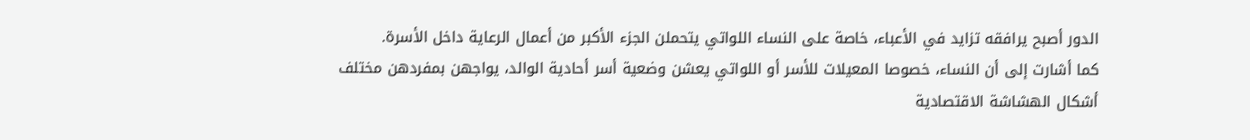الدور أصبح يرافقه تزايد في الأعباء، خاصة على النساء اللواتي يتحملن الجزء الأكبر من أعمال الرعاية داخل الأسرة.
كما أشارت إلى أن النساء، خصوصا المعيلات للأسر أو اللواتي يعشن وضعية أسر أحادية الوالد، يواجهن بمفردهن مختلف أشكال الهشاشة الاقتصادية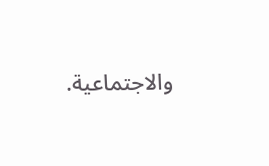والاجتماعية.